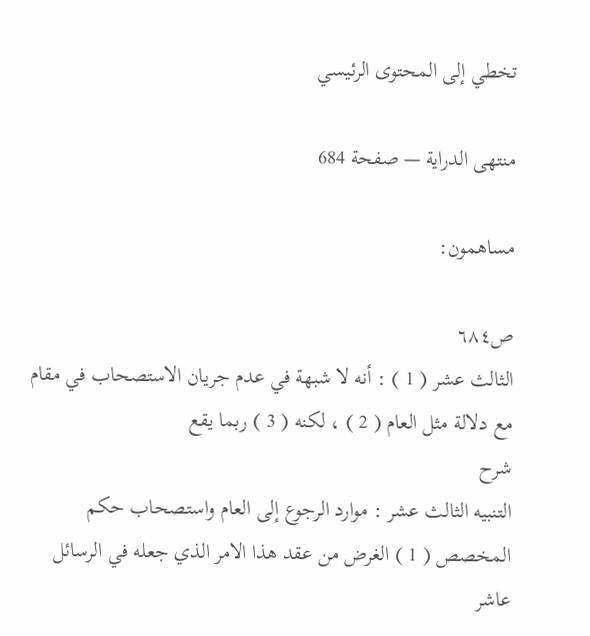تخطي إلى المحتوى الرئيسي

منتهى الدراية — صفحة 684

مساهمون:

ص٦٨٤
الثالث عشر ( 1 ) : أنه لا شبهة في عدم جريان الاستصحاب في مقام مع دلالة مثل العام ( 2 ) ، لكنه ( 3 ) ربما يقع
شرح
التنبيه الثالث عشر : موارد الرجوع إلى العام واستصحاب حكم المخصص ( 1 ) الغرض من عقد هذا الامر الذي جعله في الرسائل عاشر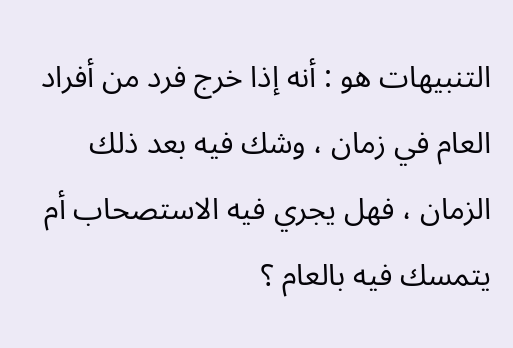التنبيهات هو : أنه إذا خرج فرد من أفراد العام في زمان ، وشك فيه بعد ذلك الزمان ، فهل يجري فيه الاستصحاب أم يتمسك فيه بالعام ؟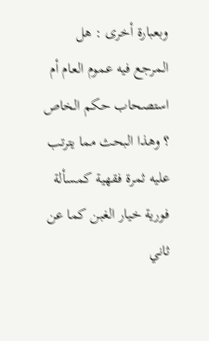وبعبارة أخرى : هل المرجع فيه عموم العام أم استصحاب حكم الخاص ؟ وهذا البحث مما يترتب عليه ثمرة فقهية كمسألة فورية خيار الغبن كما عن ثاني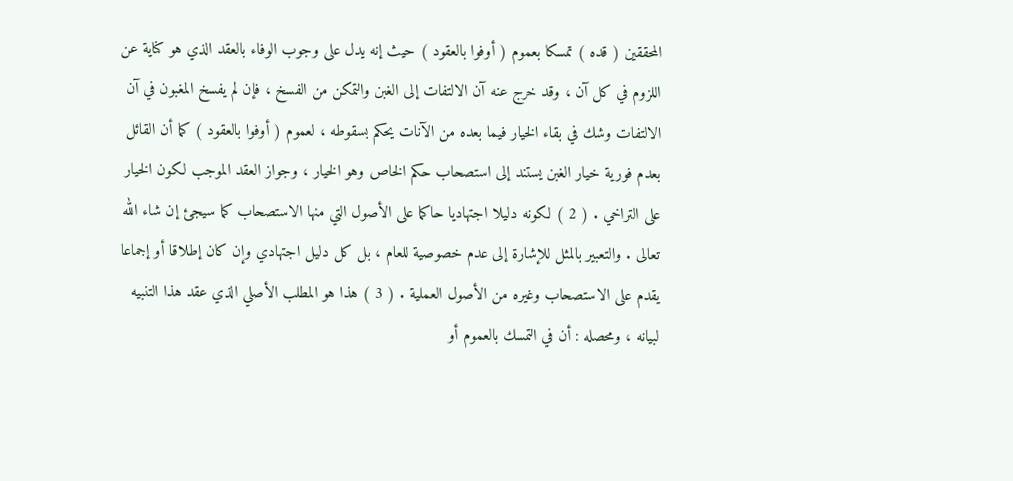المحققين ( قده ) تمسكا بعموم ( أوفوا بالعقود ) حيث إنه يدل على وجوب الوفاء بالعقد الذي هو كناية عن اللزوم في كل آن ، وقد خرج عنه آن الالتفات إلى الغبن والتمكن من الفسخ ، فإن لم يفسخ المغبون في آن الالتفات وشك في بقاء الخيار فيما بعده من الآنات يحكم بسقوطه ، لعموم ( أوفوا بالعقود ) كما أن القائل بعدم فورية خيار الغبن يستند إلى استصحاب حكم الخاص وهو الخيار ، وجواز العقد الموجب لكون الخيار على التراخي . ( 2 ) لكونه دليلا اجتهاديا حاكما على الأصول التي منها الاستصحاب كما سيجئ إن شاء الله تعالى . والتعبير بالمثل للإشارة إلى عدم خصوصية للعام ، بل كل دليل اجتهادي وإن كان إطلاقا أو إجماعا يقدم على الاستصحاب وغيره من الأصول العملية . ( 3 ) هذا هو المطلب الأصلي الذي عقد هذا التنبيه لبيانه ، ومحصله : أن في التمسك بالعموم أو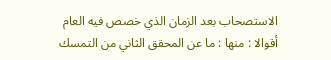الاستصحاب بعد الزمان الذي خصص فيه العام أقوالا : منها : ما عن المحقق الثاني من التمسك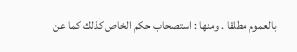بالعموم مطلقا . ومنها : استصحاب حكم الخاص كذلك كما عن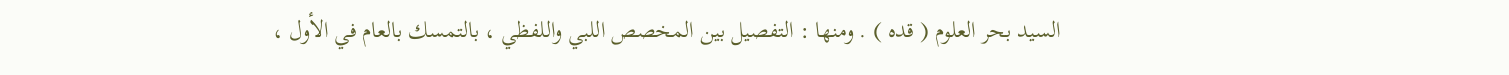السيد بحر العلوم ( قده ) . ومنها : التفصيل بين المخصص اللبي واللفظي ، بالتمسك بالعام في الأول ،